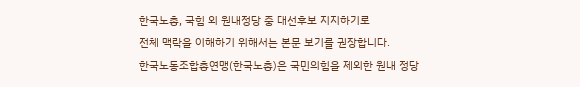한국노총, 국힘 외 원내정당 중 대선후보 지지하기로
전체 맥락을 이해하기 위해서는 본문 보기를 권장합니다.
한국노동조합총연맹(한국노총)은 국민의힘을 제외한 원내 정당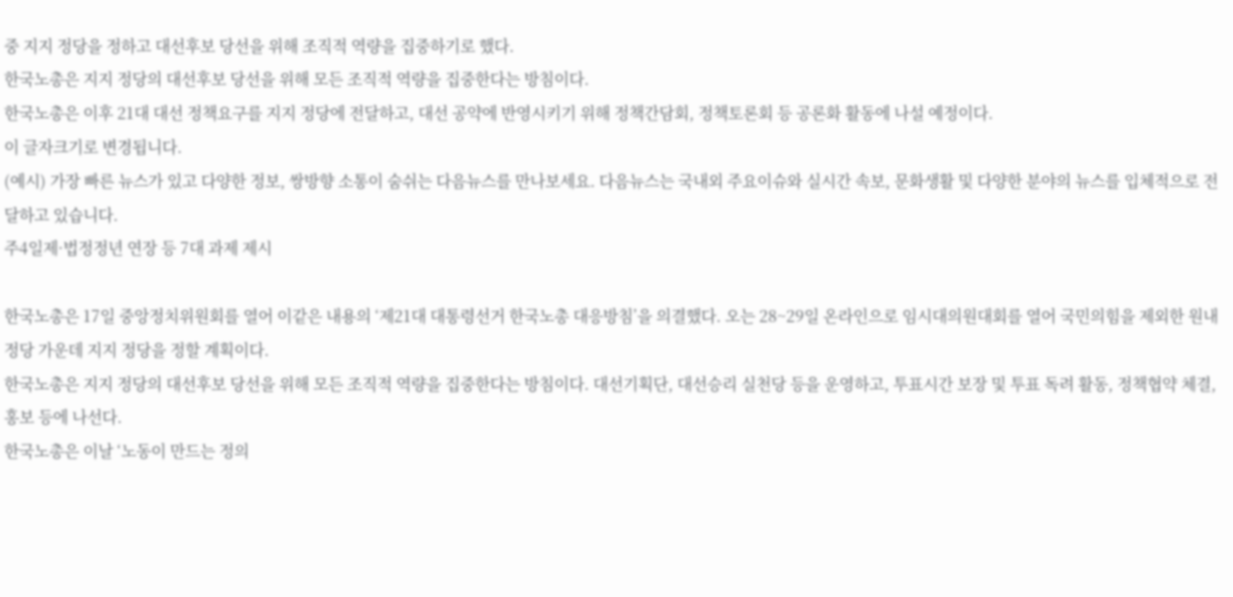중 지지 정당을 정하고 대선후보 당선을 위해 조직적 역량을 집중하기로 했다.
한국노총은 지지 정당의 대선후보 당선을 위해 모든 조직적 역량을 집중한다는 방침이다.
한국노총은 이후 21대 대선 정책요구를 지지 정당에 전달하고, 대선 공약에 반영시키기 위해 정책간담회, 정책토론회 등 공론화 활동에 나설 예정이다.
이 글자크기로 변경됩니다.
(예시) 가장 빠른 뉴스가 있고 다양한 정보, 쌍방향 소통이 숨쉬는 다음뉴스를 만나보세요. 다음뉴스는 국내외 주요이슈와 실시간 속보, 문화생활 및 다양한 분야의 뉴스를 입체적으로 전달하고 있습니다.
주4일제·법정정년 연장 등 7대 과제 제시

한국노총은 17일 중앙정치위원회를 열어 이같은 내용의 ‘제21대 대통령선거 한국노총 대응방침’을 의결했다. 오는 28~29일 온라인으로 임시대의원대회를 열어 국민의힘을 제외한 원내 정당 가운데 지지 정당을 정할 계획이다.
한국노총은 지지 정당의 대선후보 당선을 위해 모든 조직적 역량을 집중한다는 방침이다. 대선기획단, 대선승리 실천당 등을 운영하고, 투표시간 보장 및 투표 독려 활동, 정책협약 체결, 홍보 등에 나선다.
한국노총은 이날 ‘노동이 만드는 정의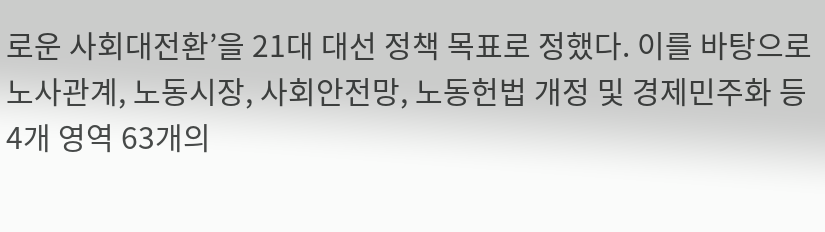로운 사회대전환’을 21대 대선 정책 목표로 정했다. 이를 바탕으로 노사관계, 노동시장, 사회안전망, 노동헌법 개정 및 경제민주화 등 4개 영역 63개의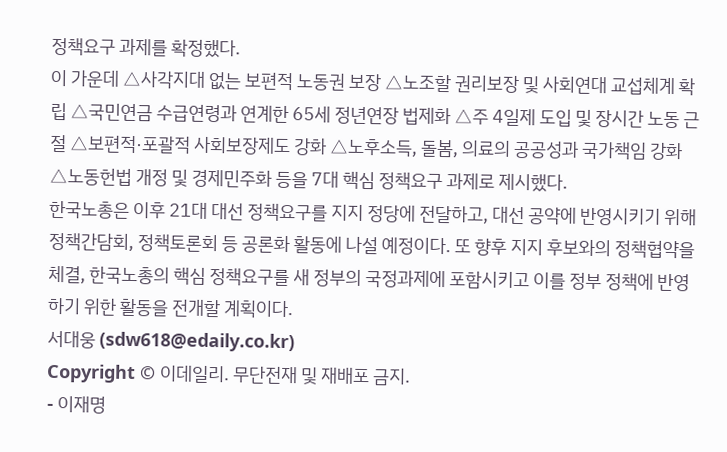정책요구 과제를 확정했다.
이 가운데 △사각지대 없는 보편적 노동권 보장 △노조할 권리보장 및 사회연대 교섭체계 확립 △국민연금 수급연령과 연계한 65세 정년연장 법제화 △주 4일제 도입 및 장시간 노동 근절 △보편적·포괄적 사회보장제도 강화 △노후소득, 돌봄, 의료의 공공성과 국가책임 강화 △노동헌법 개정 및 경제민주화 등을 7대 핵심 정책요구 과제로 제시했다.
한국노총은 이후 21대 대선 정책요구를 지지 정당에 전달하고, 대선 공약에 반영시키기 위해 정책간담회, 정책토론회 등 공론화 활동에 나설 예정이다. 또 향후 지지 후보와의 정책협약을 체결, 한국노총의 핵심 정책요구를 새 정부의 국정과제에 포함시키고 이를 정부 정책에 반영하기 위한 활동을 전개할 계획이다.
서대웅 (sdw618@edaily.co.kr)
Copyright © 이데일리. 무단전재 및 재배포 금지.
- 이재명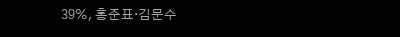39%, 홍준표·김문수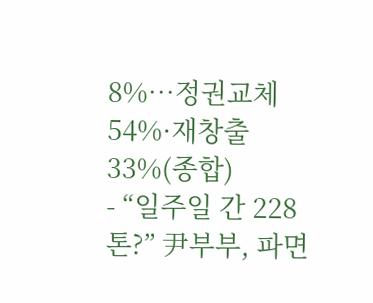8%…정권교체 54%·재창출 33%(종합)
- “일주일 간 228톤?” 尹부부, 파면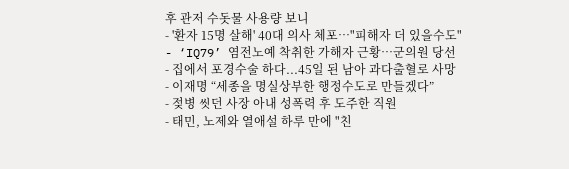후 관저 수돗물 사용량 보니
- '환자 15명 살해' 40대 의사 체포…"피해자 더 있을수도"
- ‘IQ79’ 염전노예 착취한 가해자 근황…군의원 당선
- 집에서 포경수술 하다...45일 된 남아 과다출혈로 사망
- 이재명 “세종을 명실상부한 행정수도로 만들겠다”
- 젖병 씻던 사장 아내 성폭력 후 도주한 직원
- 태민, 노제와 열애설 하루 만에 "친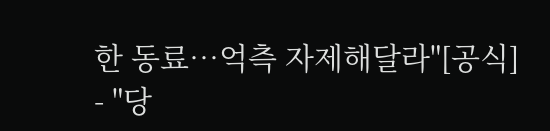한 동료…억측 자제해달라"[공식]
- "당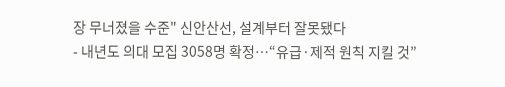장 무너졌을 수준" 신안산선, 설계부터 잘못됐다
- 내년도 의대 모집 3058명 확정…“유급·제적 원칙 지킬 것”